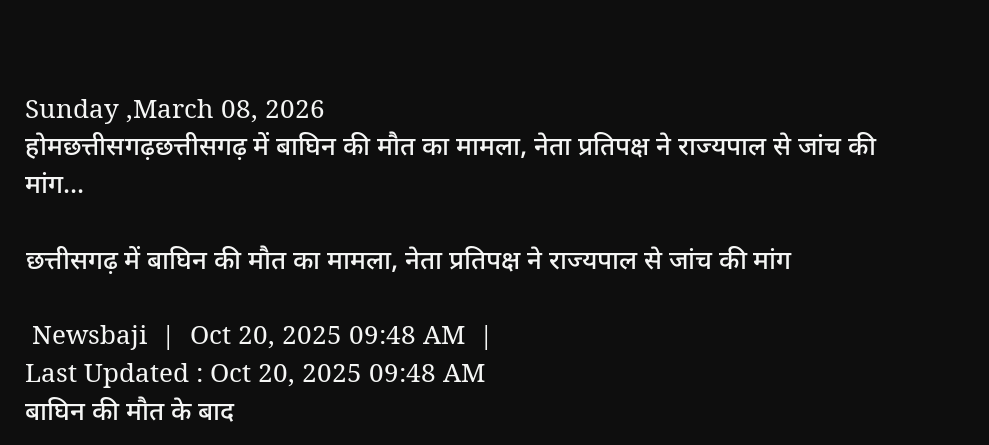Sunday ,March 08, 2026
होमछत्तीसगढ़छत्तीसगढ़ में बाघिन की मौत का मामला, नेता प्रतिपक्ष ने राज्यपाल से जांच की मांग...

छत्तीसगढ़ में बाघिन की मौत का मामला, नेता प्रतिपक्ष ने राज्यपाल से जांच की मांग

 Newsbaji  |  Oct 20, 2025 09:48 AM  |
Last Updated : Oct 20, 2025 09:48 AM
बाघिन की मौत के बाद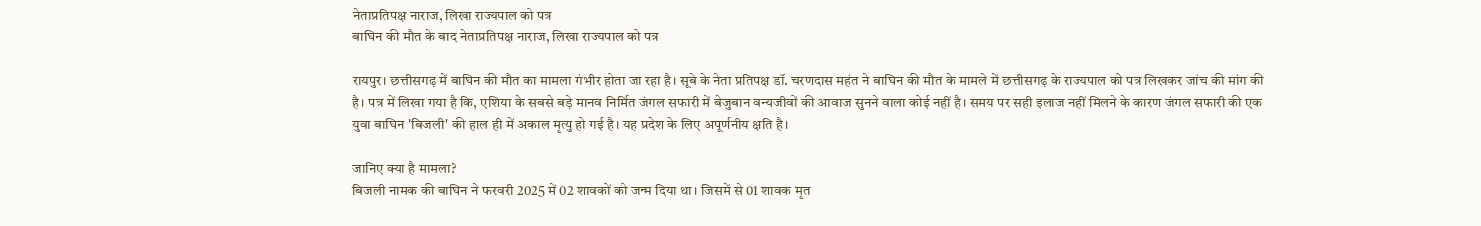नेताप्रतिपक्ष नाराज, लिखा राज्यपाल को पत्र
बाघिन की मौत के बाद नेताप्रतिपक्ष नाराज, लिखा राज्यपाल को पत्र

रायपुर। छत्तीसगढ़ में बाघिन की मौत का मामला गंभीर होता जा रहा है। सूबे के नेता प्रतिपक्ष डॉ. चरणदास महंत ने बाघिन की मौत के मामले में छत्तीसगढ़ के राज्यपाल को पत्र लिखकर जांच की मांग की है। पत्र में लिखा गया है कि, एशिया के सबसे बड़े मानव निर्मित जंगल सफारी में बेजुबान वन्यजीवों की आवाज सुनने वाला कोई नहीं है। समय पर सही इलाज नहीं मिलने के कारण जंगल सफारी की एक युवा बाघिन 'बिजली' की हाल ही में अकाल मृत्यु हो गई है। यह प्रदेश के लिए अपूर्णनीय क्षति है।

जानिए क्या है मामला?
बिजली नामक की बाघिन ने फरवरी 2025 में 02 शावकों को जन्म दिया था। जिसमें से 01 शावक मृत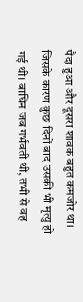पैदा हुआ और दूसरा शावक बहुत कमजोर था। जिसके कारण कुछ दिनों बाद उसकी भी मृत्यु हो गई थी। बाघिन जब गर्भवती थी, तभी से वह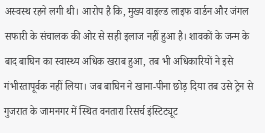अस्वस्थ रहने लगी थी। आरोप है कि, मुख्य वाइल्ड लाइफ वार्डन और जंगल सफारी के संचालक की ओर से सही इलाज नहीं हुआ है। शावकों के जन्म के बाद बाघिन का स्वास्थ्य अधिक खराब हुआ, तब भी अधिकारियों ने इसे गंभीरतापूर्वक नहीं लिया। जब बाघिन ने खाना-पीना छोड़ दिया तब उसे ट्रेन से गुजरात के जामनगर में स्थित वनतारा रिसर्च इंस्टिट्यूट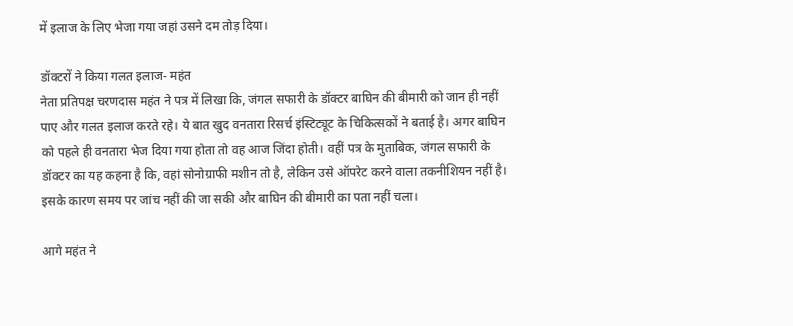में इलाज के लिए भेजा गया जहां उसने दम तोड़ दिया।

डॉक्टरों ने किया गलत इलाज- महंत
नेता प्रतिपक्ष चरणदास महंत ने पत्र में लिखा कि, जंगल सफारी के डॉक्टर बाघिन की बीमारी को जान ही नहीं पाए और गलत इलाज करते रहे। ये बात खुद वनतारा रिसर्च इंस्टिट्यूट के चिकित्सकों ने बताई है। अगर बाघिन को पहले ही वनतारा भेज दिया गया होता तो वह आज जिंदा होती। वहीं पत्र के मुताबिक, जंगल सफारी के डॉक्टर का यह कहना है कि, वहां सोनोग्राफी मशीन तो है, लेकिन उसे ऑपरेट करने वाला तकनीशियन नहीं है। इसके कारण समय पर जांच नहीं की जा सकी और बाघिन की बीमारी का पता नहीं चला।

आगे महंत ने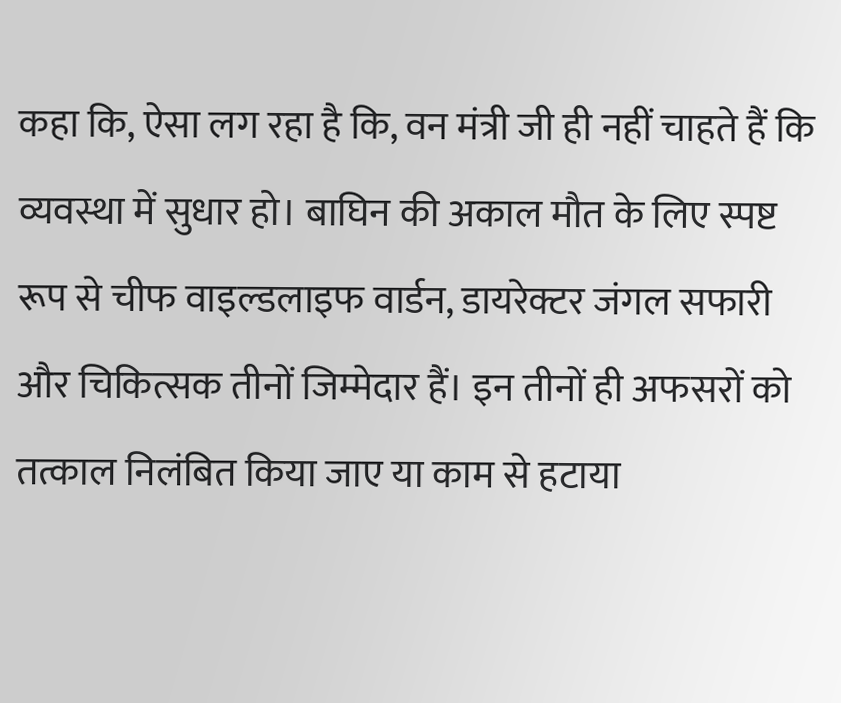कहा कि, ऐसा लग रहा है कि, वन मंत्री जी ही नहीं चाहते हैं कि व्यवस्था में सुधार हो। बाघिन की अकाल मौत के लिए स्पष्ट रूप से चीफ वाइल्डलाइफ वार्डन, डायरेक्टर जंगल सफारी और चिकित्सक तीनों जिम्मेदार हैं। इन तीनों ही अफसरों को तत्काल निलंबित किया जाए या काम से हटाया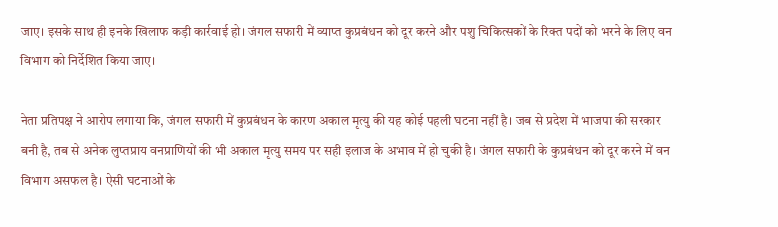जाए। इसके साथ ही इनके खिलाफ कड़ी कार्रवाई हो। जंगल सफारी में व्याप्त कुप्रबंधन को दूर करने और पशु चिकित्सकों के रिक्त पदों को भरने के लिए वन विभाग को निर्देशित किया जाए।

नेता प्रतिपक्ष ने आरोप लगाया कि, जंगल सफारी में कुप्रबंधन के कारण अकाल मृत्यु की यह कोई पहली घटना नहीं है। जब से प्रदेश में भाजपा की सरकार बनी है, तब से अनेक लुप्तप्राय वनप्राणियों की भी अकाल मृत्यु समय पर सही इलाज के अभाव में हो चुकी है। जंगल सफारी के कुप्रबंधन को दूर करने में वन विभाग असफल है। ऐसी घटनाओं के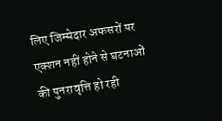लिए जिम्मेदार अफसरों पर एक्शन नहीं होने से घटनाओं की पुनरावृत्ति हो रही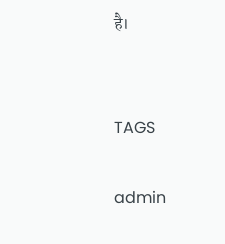है।


TAGS

admin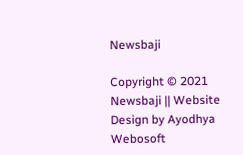Newsbaji

Copyright © 2021 Newsbaji || Website Design by Ayodhya Webosoft